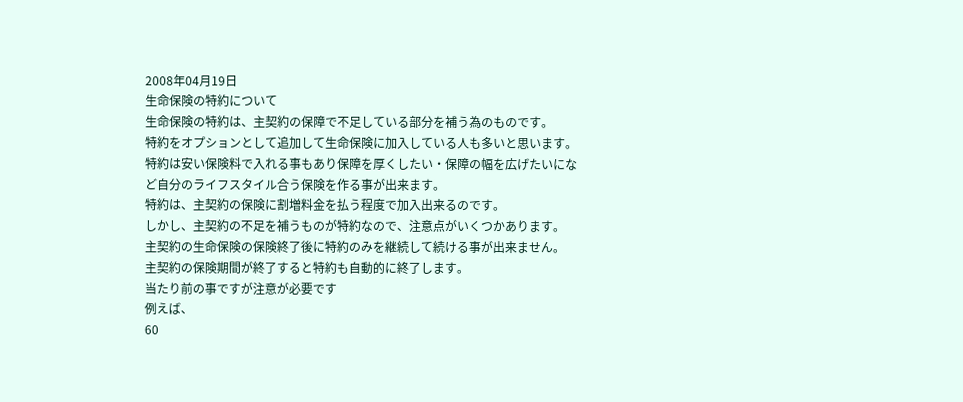2008年04月19日
生命保険の特約について
生命保険の特約は、主契約の保障で不足している部分を補う為のものです。
特約をオプションとして追加して生命保険に加入している人も多いと思います。
特約は安い保険料で入れる事もあり保障を厚くしたい・保障の幅を広げたいになど自分のライフスタイル合う保険を作る事が出来ます。
特約は、主契約の保険に割増料金を払う程度で加入出来るのです。
しかし、主契約の不足を補うものが特約なので、注意点がいくつかあります。
主契約の生命保険の保険終了後に特約のみを継続して続ける事が出来ません。
主契約の保険期間が終了すると特約も自動的に終了します。
当たり前の事ですが注意が必要です
例えば、
60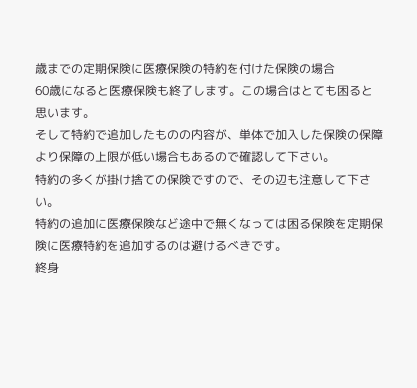歳までの定期保険に医療保険の特約を付けた保険の場合
60歳になると医療保険も終了します。この場合はとても困ると思います。
そして特約で追加したものの内容が、単体で加入した保険の保障より保障の上限が低い場合もあるので確認して下さい。
特約の多くが掛け捨ての保険ですので、その辺も注意して下さい。
特約の追加に医療保険など途中で無くなっては困る保険を定期保険に医療特約を追加するのは避けるべきです。
終身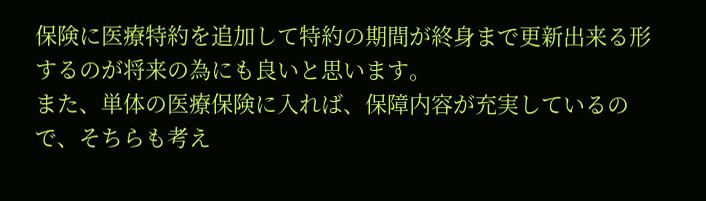保険に医療特約を追加して特約の期間が終身まで更新出来る形するのが将来の為にも良いと思います。
また、単体の医療保険に入れば、保障内容が充実しているので、そちらも考え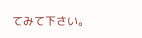てみて下さい。